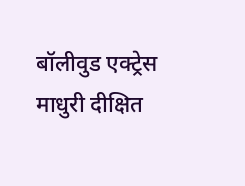बॉलीवुड एक्ट्रेस माधुरी दीक्षित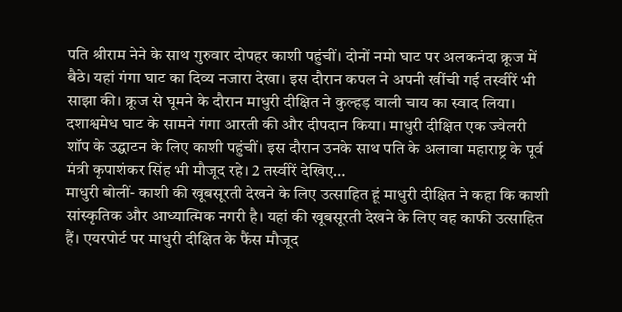पति श्रीराम नेने के साथ गुरुवार दोपहर काशी पहुंचीं। दोनों नमो घाट पर अलकनंदा क्रूज में बैठे। यहां गंगा घाट का दिव्य नजारा देखा। इस दौरान कपल ने अपनी खींची गई तस्वीरें भी साझा की। क्रूज से घूमने के दौरान माधुरी दीक्षित ने कुल्हड़ वाली चाय का स्वाद लिया। दशाश्वमेध घाट के सामने गंगा आरती की और दीपदान किया। माधुरी दीक्षित एक ज्वेलरी शॉप के उद्घाटन के लिए काशी पहुंचीं। इस दौरान उनके साथ पति के अलावा महाराष्ट्र के पूर्व मंत्री कृपाशंकर सिंह भी मौजूद रहे। 2 तस्वीरें देखिए…
माधुरी बोलीं- काशी की खूबसूरती देखने के लिए उत्साहित हूं माधुरी दीक्षित ने कहा कि काशी सांस्कृतिक और आध्यात्मिक नगरी है। यहां की खूबसूरती देखने के लिए वह काफी उत्साहित हैं। एयरपोर्ट पर माधुरी दीक्षित के फैंस मौजूद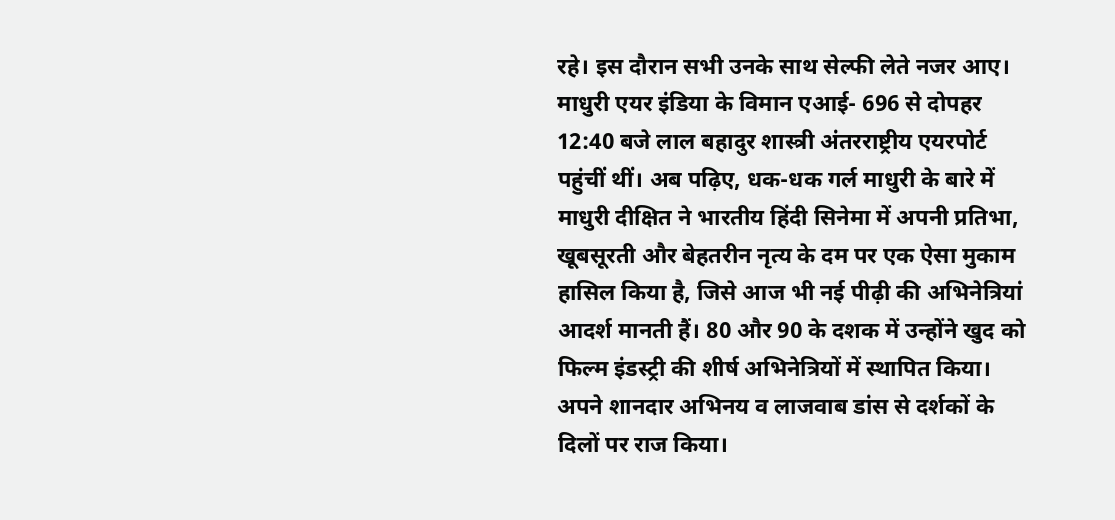रहे। इस दौरान सभी उनके साथ सेल्फी लेते नजर आए। माधुरी एयर इंडिया के विमान एआई- 696 से दोपहर 12:40 बजे लाल बहादुर शास्त्री अंतरराष्ट्रीय एयरपोर्ट पहुंचीं थीं। अब पढ़िए, धक-धक गर्ल माधुरी के बारे में
माधुरी दीक्षित ने भारतीय हिंदी सिनेमा में अपनी प्रतिभा, खूबसूरती और बेहतरीन नृत्य के दम पर एक ऐसा मुकाम हासिल किया है, जिसे आज भी नई पीढ़ी की अभिनेत्रियां आदर्श मानती हैं। 80 और 90 के दशक में उन्होंने खुद को फिल्म इंडस्ट्री की शीर्ष अभिनेत्रियों में स्थापित किया। अपने शानदार अभिनय व लाजवाब डांस से दर्शकों के दिलों पर राज किया।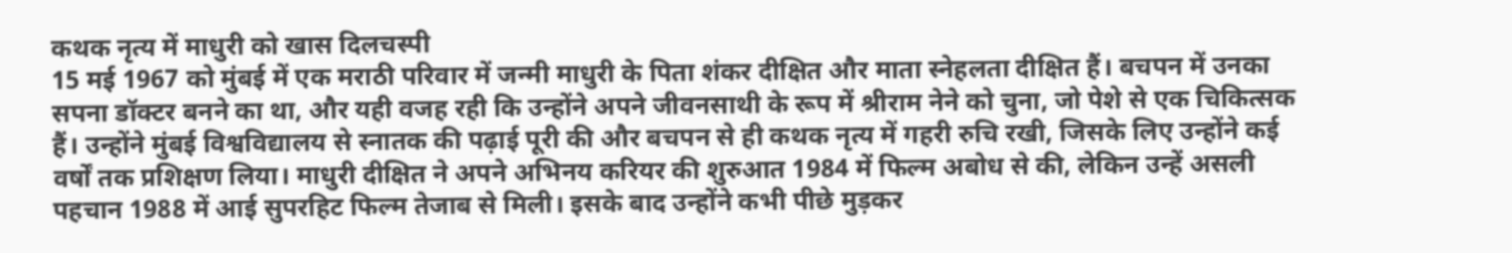कथक नृत्य में माधुरी को खास दिलचस्पी
15 मई 1967 को मुंबई में एक मराठी परिवार में जन्मी माधुरी के पिता शंकर दीक्षित और माता स्नेहलता दीक्षित हैं। बचपन में उनका सपना डॉक्टर बनने का था, और यही वजह रही कि उन्होंने अपने जीवनसाथी के रूप में श्रीराम नेने को चुना, जो पेशे से एक चिकित्सक हैं। उन्होंने मुंबई विश्वविद्यालय से स्नातक की पढ़ाई पूरी की और बचपन से ही कथक नृत्य में गहरी रुचि रखी, जिसके लिए उन्होंने कई वर्षों तक प्रशिक्षण लिया। माधुरी दीक्षित ने अपने अभिनय करियर की शुरुआत 1984 में फिल्म अबोध से की, लेकिन उन्हें असली पहचान 1988 में आई सुपरहिट फिल्म तेजाब से मिली। इसके बाद उन्होंने कभी पीछे मुड़कर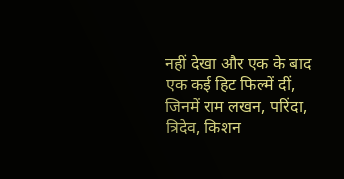नहीं देखा और एक के बाद एक कई हिट फिल्में दीं, जिनमें राम लखन, परिंदा, त्रिदेव, किशन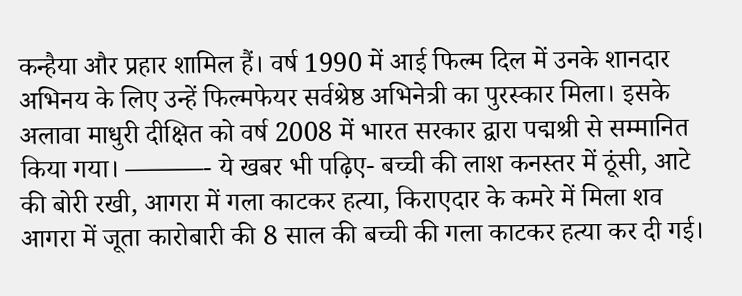कन्हैया और प्रहार शामिल हैं। वर्ष 1990 में आई फिल्म दिल में उनके शानदार अभिनय के लिए उन्हें फिल्मफेयर सर्वश्रेष्ठ अभिनेत्री का पुरस्कार मिला। इसके अलावा माधुरी दीक्षित को वर्ष 2008 में भारत सरकार द्वारा पद्मश्री से सम्मानित किया गया। ———- ये खबर भी पढ़िए- बच्ची की लाश कनस्तर में ठूंसी, आटे की बोरी रखी, आगरा में गला काटकर हत्या, किराएदार के कमरे में मिला शव आगरा में जूता कारोबारी की 8 साल की बच्ची की गला काटकर हत्या कर दी गई।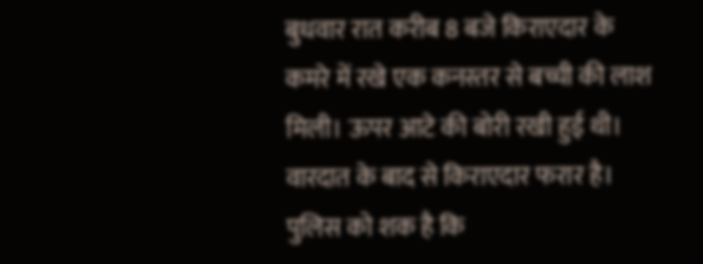बुधवार रात करीब 8 बजे किराएदार के कमरे में रखे एक कनस्तर से बच्ची की लाश मिली। ऊपर आटे की बोरी रखी हुई थी। वारदात के बाद से किराएदार फरार है। पुलिस को शक है कि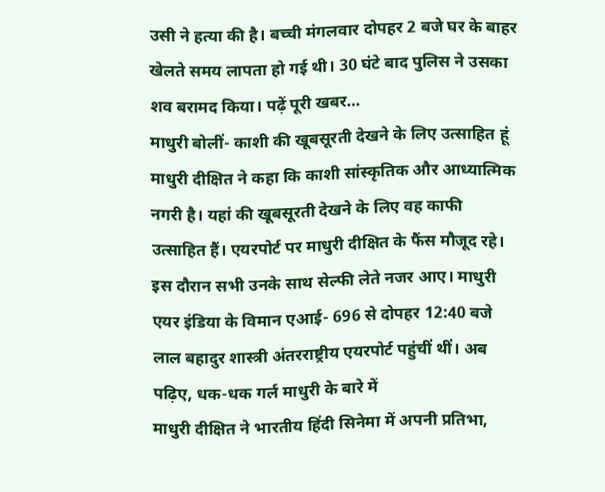उसी ने हत्या की है। बच्ची मंगलवार दोपहर 2 बजे घर के बाहर खेलते समय लापता हो गई थी। 30 घंटे बाद पुलिस ने उसका शव बरामद किया। पढ़ें पूरी खबर…
माधुरी बोलीं- काशी की खूबसूरती देखने के लिए उत्साहित हूं माधुरी दीक्षित ने कहा कि काशी सांस्कृतिक और आध्यात्मिक नगरी है। यहां की खूबसूरती देखने के लिए वह काफी उत्साहित हैं। एयरपोर्ट पर माधुरी दीक्षित के फैंस मौजूद रहे। इस दौरान सभी उनके साथ सेल्फी लेते नजर आए। माधुरी एयर इंडिया के विमान एआई- 696 से दोपहर 12:40 बजे लाल बहादुर शास्त्री अंतरराष्ट्रीय एयरपोर्ट पहुंचीं थीं। अब पढ़िए, धक-धक गर्ल माधुरी के बारे में
माधुरी दीक्षित ने भारतीय हिंदी सिनेमा में अपनी प्रतिभा,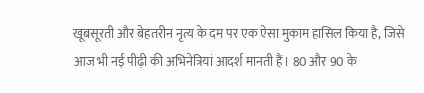खूबसूरती और बेहतरीन नृत्य के दम पर एक ऐसा मुकाम हासिल किया है, जिसे आज भी नई पीढ़ी की अभिनेत्रियां आदर्श मानती हैं। 80 और 90 के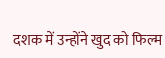दशक में उन्होंने खुद को फिल्म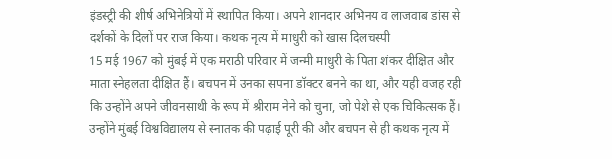इंडस्ट्री की शीर्ष अभिनेत्रियों में स्थापित किया। अपने शानदार अभिनय व लाजवाब डांस से दर्शकों के दिलों पर राज किया। कथक नृत्य में माधुरी को खास दिलचस्पी
15 मई 1967 को मुंबई में एक मराठी परिवार में जन्मी माधुरी के पिता शंकर दीक्षित और माता स्नेहलता दीक्षित हैं। बचपन में उनका सपना डॉक्टर बनने का था, और यही वजह रही कि उन्होंने अपने जीवनसाथी के रूप में श्रीराम नेने को चुना, जो पेशे से एक चिकित्सक हैं। उन्होंने मुंबई विश्वविद्यालय से स्नातक की पढ़ाई पूरी की और बचपन से ही कथक नृत्य में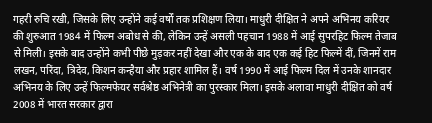गहरी रुचि रखी, जिसके लिए उन्होंने कई वर्षों तक प्रशिक्षण लिया। माधुरी दीक्षित ने अपने अभिनय करियर की शुरुआत 1984 में फिल्म अबोध से की, लेकिन उन्हें असली पहचान 1988 में आई सुपरहिट फिल्म तेजाब से मिली। इसके बाद उन्होंने कभी पीछे मुड़कर नहीं देखा और एक के बाद एक कई हिट फिल्में दीं, जिनमें राम लखन, परिंदा, त्रिदेव, किशन कन्हैया और प्रहार शामिल हैं। वर्ष 1990 में आई फिल्म दिल में उनके शानदार अभिनय के लिए उन्हें फिल्मफेयर सर्वश्रेष्ठ अभिनेत्री का पुरस्कार मिला। इसके अलावा माधुरी दीक्षित को वर्ष 2008 में भारत सरकार द्वारा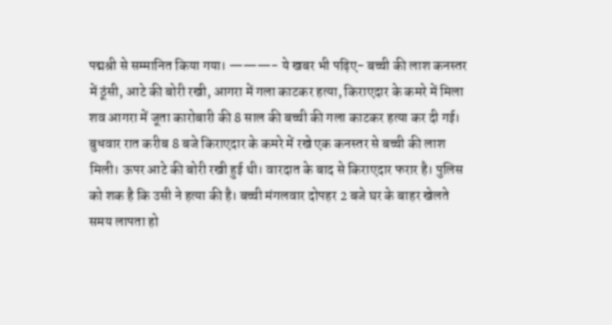पद्मश्री से सम्मानित किया गया। ———- ये खबर भी पढ़िए- बच्ची की लाश कनस्तर में ठूंसी, आटे की बोरी रखी, आगरा में गला काटकर हत्या, किराएदार के कमरे में मिला शव आगरा में जूता कारोबारी की 8 साल की बच्ची की गला काटकर हत्या कर दी गई। बुधवार रात करीब 8 बजे किराएदार के कमरे में रखे एक कनस्तर से बच्ची की लाश मिली। ऊपर आटे की बोरी रखी हुई थी। वारदात के बाद से किराएदार फरार है। पुलिस को शक है कि उसी ने हत्या की है। बच्ची मंगलवार दोपहर 2 बजे घर के बाहर खेलते समय लापता हो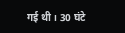गई थी। 30 घंटे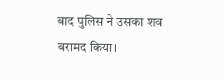बाद पुलिस ने उसका शव बरामद किया।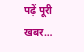पढ़ें पूरी खबर…